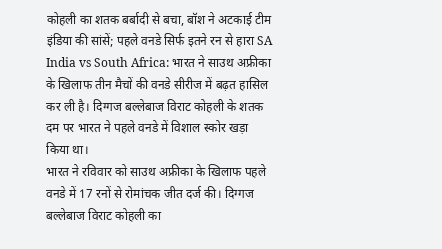कोहली का शतक बर्बादी से बचा, बॉश ने अटकाई टीम इंडिया की सांसें; पहले वनडे सिर्फ इतने रन से हारा SA
India vs South Africa: भारत ने साउथ अफ्रीका के खिलाफ तीन मैचों की वनडे सीरीज में बढ़त हासिल कर ली है। दिग्गज बल्लेबाज विराट कोहली के शतक दम पर भारत ने पहले वनडे में विशाल स्कोर खड़ा किया था।
भारत ने रविवार को साउथ अफ्रीका के खिलाफ पहले वनडे में 17 रनों से रोमांचक जीत दर्ज की। दिग्गज बल्लेबाज विराट कोहली का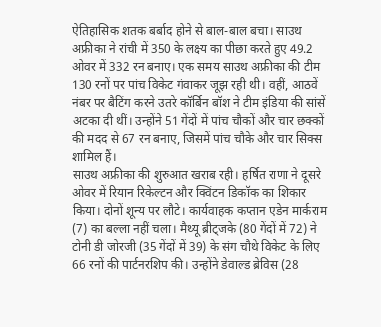ऐतिहासिक शतक बर्बाद होने से बाल-बाल बचा। साउथ अफ्रीका ने रांची में 350 के लक्ष्य का पीछा करते हुए 49.2 ओवर में 332 रन बनाए। एक समय साउथ अफ्रीका की टीम 130 रनों पर पांच विकेट गंवाकर जूझ रही थी। वहीं, आठवें नंबर पर बैटिंग करने उतरे कॉर्बिन बॉश ने टीम इंडिया की सांसें अटका दी थीं। उन्होंने 51 गेंदों में पांच चौकों और चार छक्कों की मदद से 67 रन बनाए, जिसमें पांच चौके और चार सिक्स शामिल हैं।
साउथ अफ्रीका की शुरुआत खराब रही। हर्षित राणा ने दूसरे ओवर में रियान रिकेल्टन और क्विंटन डिकॉक का शिकार किया। दोनों शून्य पर लौटे। कार्यवाहक कप्तान एडेन मार्कराम (7) का बल्ला नहीं चला। मैथ्यू ब्रीट्जके (80 गेंदों में 72) ने टोनी डी जोरजी (35 गेंदों में 39) के संग चौथे विकेट के लिए 66 रनों की पार्टनरशिप की। उन्होंने डेवाल्ड ब्रेविस (28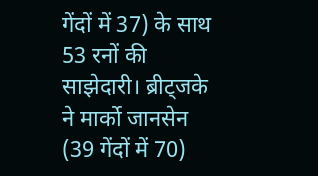गेंदों में 37) के साथ 53 रनों की साझेदारी। ब्रीट्जके ने मार्को जानसेन (39 गेंदों में 70)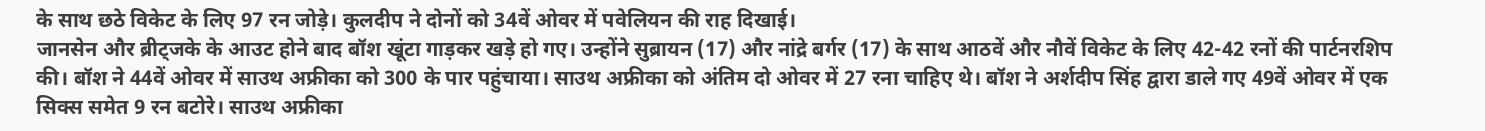के साथ छठे विकेट के लिए 97 रन जोड़े। कुलदीप ने दोनों को 34वें ओवर में पवेलियन की राह दिखाई।
जानसेन और ब्रीट्जके के आउट होने बाद बॉश खूंटा गाड़कर खड़े हो गए। उन्होंने सुब्रायन (17) और नांद्रे बर्गर (17) के साथ आठवें और नौवें विकेट के लिए 42-42 रनों की पार्टनरशिप की। बॉश ने 44वें ओवर में साउथ अफ्रीका को 300 के पार पहुंचाया। साउथ अफ्रीका को अंतिम दो ओवर में 27 रना चाहिए थे। बॉश ने अर्शदीप सिंह द्वारा डाले गए 49वें ओवर में एक सिक्स समेत 9 रन बटोरे। साउथ अफ्रीका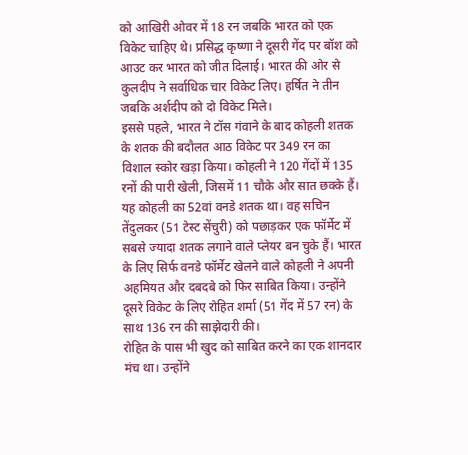को आखिरी ओवर में 18 रन जबकि भारत को एक विकेट चाहिए थे। प्रसिद्ध कृष्णा ने दूसरी गेंद पर बॉश को आउट कर भारत को जीत दिलाई। भारत की ओर से कुलदीप ने सर्वाधिक चार विकेट लिए। हर्षित ने तीन जबकि अर्शदीप को दो विकेट मिले।
इससे पहले, भारत ने टॉस गंवाने के बाद कोहली शतक के शतक की बदौलत आठ विकेट पर 349 रन का विशाल स्कोर खड़ा किया। कोहली ने 120 गेंदों में 135 रनों की पारी खेली, जिसमें 11 चौके और सात छक्के हैं। यह कोहली का 52वां वनडे शतक था। वह सचिन तेंदुलकर (51 टेस्ट सेंचुरी) को पछाड़कर एक फॉर्मेट में सबसे ज्यादा शतक लगाने वाले प्लेयर बन चुके हैं। भारत के लिए सिर्फ वनडे फॉर्मेट खेलने वाले कोहली ने अपनी अहमियत और दबदबे को फिर साबित किया। उन्होंने दूसरे विकेट के लिए रोहित शर्मा (51 गेंद में 57 रन) के साथ 136 रन की साझेदारी की।
रोहित के पास भी खुद को साबित करने का एक शानदार मंच था। उन्होंने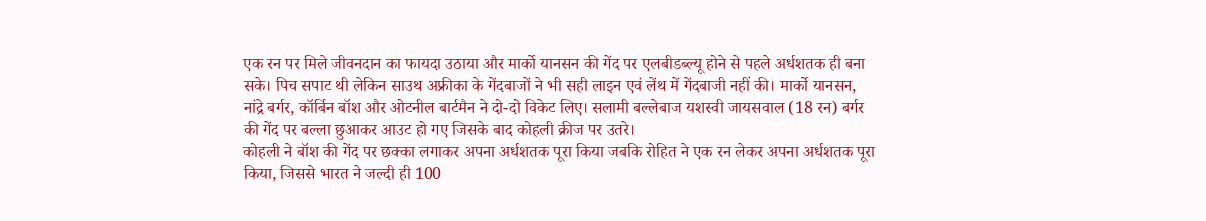एक रन पर मिले जीवनदान का फायदा उठाया और मार्को यानसन की गेंद पर एलबीडब्ल्यू होने से पहले अर्धशतक ही बना सके। पिच सपाट थी लेकिन साउथ अफ्रीका के गेंदबाजों ने भी सही लाइन एवं लेंथ में गेंदबाजी नहीं की। मार्को यानसन, नांद्रे बर्गर, कॉर्बिन बॉश और ओटनील बार्टमैन ने दो-दो विकेट लिए। सलामी बल्लेबाज यशस्वी जायसवाल (18 रन) बर्गर की गेंद पर बल्ला छुआकर आउट हो गए जिसके बाद कोहली क्रीज पर उतरे।
कोहली ने बॉश की गेंद पर छक्का लगाकर अपना अर्धशतक पूरा किया जबकि रोहित ने एक रन लेकर अपना अर्धशतक पूरा किया, जिससे भारत ने जल्दी ही 100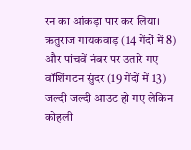रन का आंकड़ा पार कर लिया। ऋतुराज गायकवाड़ (14 गेंदों में 8) और पांचवें नंबर पर उतारे गए वॉशिंगटन सुंदर (19 गेंदों में 13) जल्दी जल्दी आउट हो गए लेकिन कोहली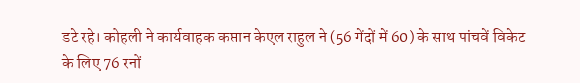डटे रहे। कोहली ने कार्यवाहक कप्तान केएल राहुल ने (56 गेंदों में 60) के साथ पांचवें विकेट के लिए 76 रनों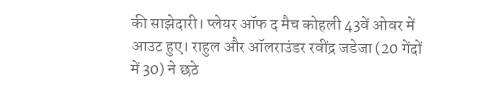की साझेदारी। प्लेयर ऑफ द मैच कोहली 43वें ओवर में आउट हुए। राहुल और ऑलराउंडर रवींद्र जडेजा (20 गेंदों में 30) ने छठे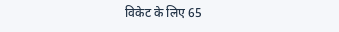विकेट के लिए 65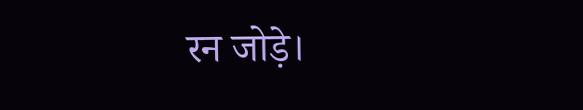रन जोड़े।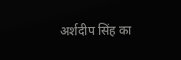अर्शदीप सिंह का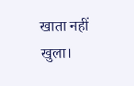खाता नहीं खुला।